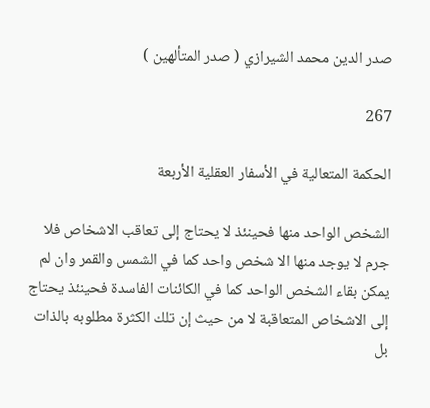صدر الدين محمد الشيرازي ( صدر المتألهين )

267

الحكمة المتعالية في الأسفار العقلية الأربعة

الشخص الواحد منها فحينئذ لا يحتاج إلى تعاقب الاشخاص فلا جرم لا يوجد منها الا شخص واحد كما في الشمس والقمر وان لم يمكن بقاء الشخص الواحد كما في الكائنات الفاسدة فحينئذ يحتاج إلى الاشخاص المتعاقبة لا من حيث إن تلك الكثرة مطلوبه بالذات بل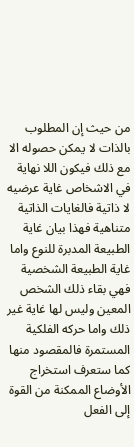من حيث إن المطلوب بالذات لا يمكن حصوله الا مع ذلك فيكون اللا نهاية في الاشخاص غاية عرضيه لا ذاتية فالغايات الذاتية متناهية فهذا بيان غاية الطبيعة المدبرة للنوع واما غاية الطبيعة الشخصية فهي بقاء ذلك الشخص المعين وليس لها غاية غير ذلك واما حركه الفلكية المستمرة فالمقصود منها كما ستعرف استخراج الأوضاع الممكنة من القوة إلى الفعل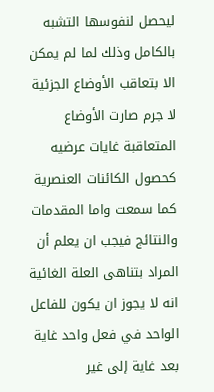ليحصل لنفوسها التشبه بالكامل وذلك لما لم يمكن الا بتعاقب الأوضاع الجزئية لا جرم صارت الأوضاع المتعاقبة غايات عرضيه كحصول الكائنات العنصرية كما سمعت واما المقدمات والنتائج فيجب ان يعلم أن المراد بتناهى العلة الغائية انه لا يجوز ان يكون للفاعل الواحد في فعل واحد غاية بعد غاية إلى غير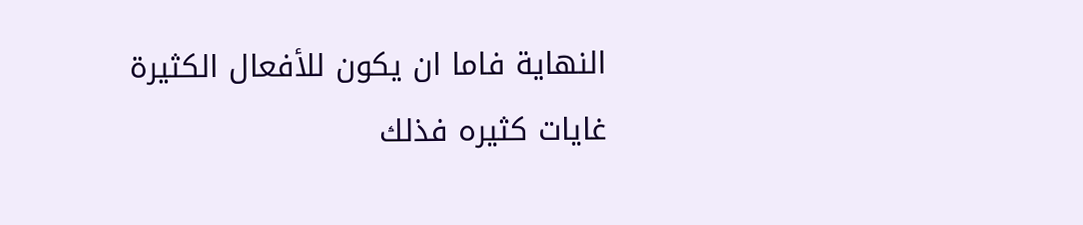النهاية فاما ان يكون للأفعال الكثيرة غايات كثيره فذلك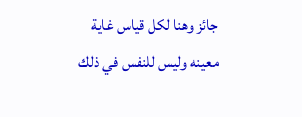جائز وهنا لكل قياس غاية معينه وليس للنفس في ذلك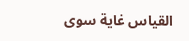القياس غاية سوى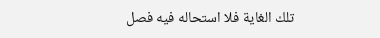تلك الغاية فلا استحاله فيه فصل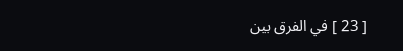[ 23 ] في الفرق بين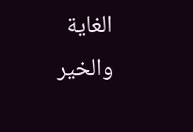الغاية والخير